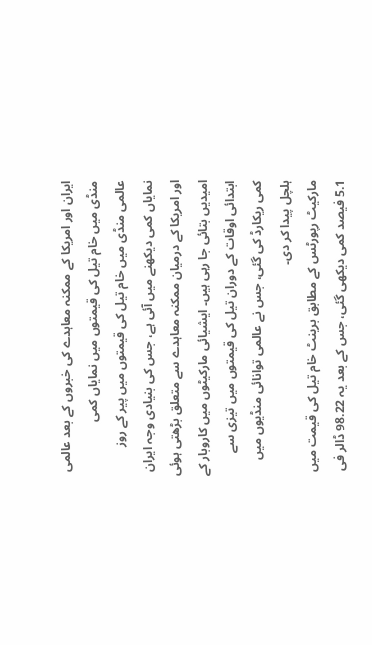ایران اور امریکا کے ممکنہ معاہدے کی خبروں کے بعد عالمی منڈی میں خام تیل کی قیمتوں میں نمایاں کمی
عالمی منڈی میں خام تیل کی قیمتوں میں پیر کے روز نمایاں کمی دیکھنے میں آئی ہے، جس کی بنیادی وجہ ایران اور امریکا کے درمیان ممکنہ معاہدے سے متعلق بڑھتی ہوئی امیدیں بتائی جا رہی ہیں۔ ایشیائی مارکیٹوں میں کاروبار کے ابتدائی اوقات کے دوران تیل کی قیمتوں میں تیزی سے کمی ریکارڈ کی گئی، جس نے عالمی توانائی منڈیوں میں ہلچل پیدا کر دی۔
مارکیٹ رپورٹس کے مطابق برینٹ خام تیل کی قیمت میں 5.1 فیصد کمی دیکھی گئی، جس کے بعد یہ 98.22 ڈالر فی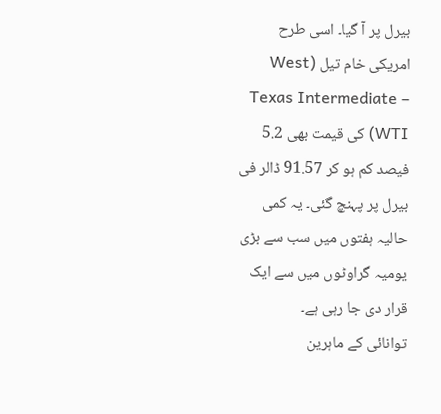بیرل پر آ گیا۔ اسی طرح امریکی خام تیل (West Texas Intermediate – WTI) کی قیمت بھی 5.2 فیصد کم ہو کر 91.57 ڈالر فی بیرل پر پہنچ گئی۔ یہ کمی حالیہ ہفتوں میں سب سے بڑی یومیہ گراوٹوں میں سے ایک قرار دی جا رہی ہے۔
توانائی کے ماہرین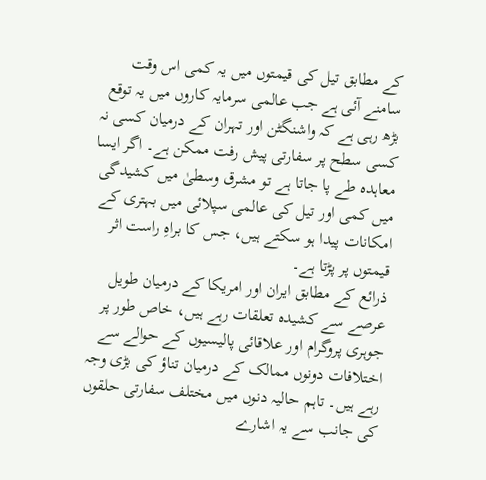کے مطابق تیل کی قیمتوں میں یہ کمی اس وقت سامنے آئی ہے جب عالمی سرمایہ کاروں میں یہ توقع بڑھ رہی ہے کہ واشنگٹن اور تہران کے درمیان کسی نہ کسی سطح پر سفارتی پیش رفت ممکن ہے۔ اگر ایسا معاہدہ طے پا جاتا ہے تو مشرق وسطیٰ میں کشیدگی میں کمی اور تیل کی عالمی سپلائی میں بہتری کے امکانات پیدا ہو سکتے ہیں، جس کا براہِ راست اثر قیمتوں پر پڑتا ہے۔
ذرائع کے مطابق ایران اور امریکا کے درمیان طویل عرصے سے کشیدہ تعلقات رہے ہیں، خاص طور پر جوہری پروگرام اور علاقائی پالیسیوں کے حوالے سے اختلافات دونوں ممالک کے درمیان تناؤ کی بڑی وجہ رہے ہیں۔ تاہم حالیہ دنوں میں مختلف سفارتی حلقوں کی جانب سے یہ اشارے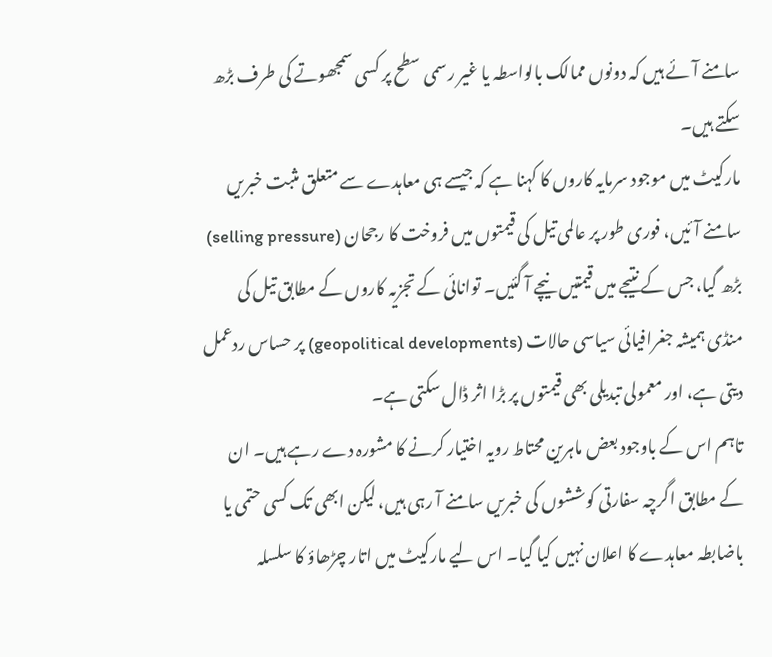سامنے آئے ہیں کہ دونوں ممالک بالواسطہ یا غیر رسمی سطح پر کسی سمجھوتے کی طرف بڑھ سکتے ہیں۔
مارکیٹ میں موجود سرمایہ کاروں کا کہنا ہے کہ جیسے ہی معاہدے سے متعلق مثبت خبریں سامنے آئیں، فوری طور پر عالمی تیل کی قیمتوں میں فروخت کا رجحان (selling pressure) بڑھ گیا، جس کے نتیجے میں قیمتیں نیچے آ گئیں۔ توانائی کے تجزیہ کاروں کے مطابق تیل کی منڈی ہمیشہ جغرافیائی سیاسی حالات (geopolitical developments) پر حساس ردعمل دیتی ہے، اور معمولی تبدیلی بھی قیمتوں پر بڑا اثر ڈال سکتی ہے۔
تاہم اس کے باوجود بعض ماہرین محتاط رویہ اختیار کرنے کا مشورہ دے رہے ہیں۔ ان کے مطابق اگرچہ سفارتی کوششوں کی خبریں سامنے آ رہی ہیں، لیکن ابھی تک کسی حتمی یا باضابطہ معاہدے کا اعلان نہیں کیا گیا۔ اس لیے مارکیٹ میں اتار چڑھاؤ کا سلسلہ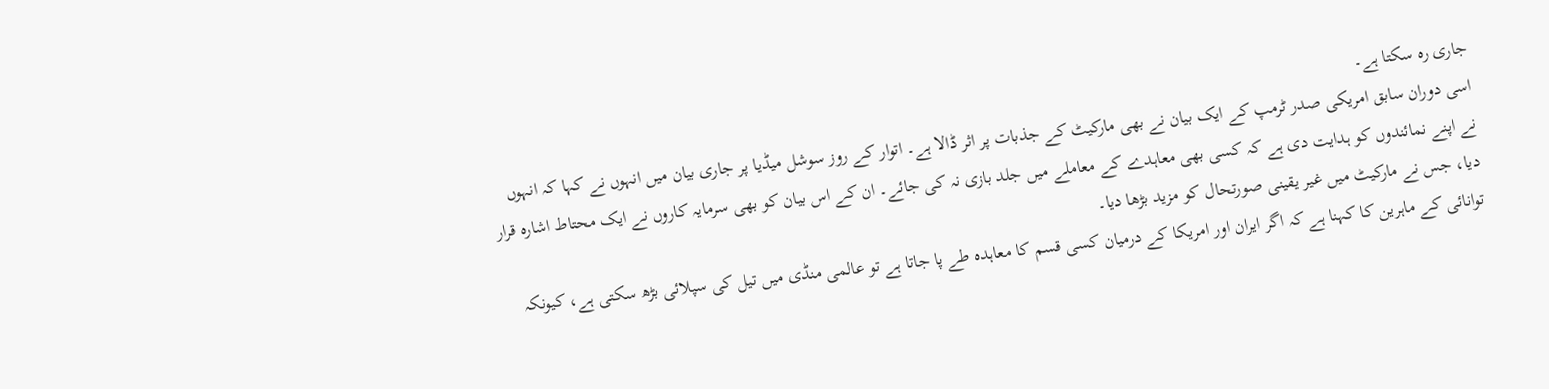جاری رہ سکتا ہے۔
اسی دوران سابق امریکی صدر ٹرمپ کے ایک بیان نے بھی مارکیٹ کے جذبات پر اثر ڈالا ہے۔ اتوار کے روز سوشل میڈیا پر جاری بیان میں انہوں نے کہا کہ انہوں نے اپنے نمائندوں کو ہدایت دی ہے کہ کسی بھی معاہدے کے معاملے میں جلد بازی نہ کی جائے۔ ان کے اس بیان کو بھی سرمایہ کاروں نے ایک محتاط اشارہ قرار دیا، جس نے مارکیٹ میں غیر یقینی صورتحال کو مزید بڑھا دیا۔
توانائی کے ماہرین کا کہنا ہے کہ اگر ایران اور امریکا کے درمیان کسی قسم کا معاہدہ طے پا جاتا ہے تو عالمی منڈی میں تیل کی سپلائی بڑھ سکتی ہے، کیونکہ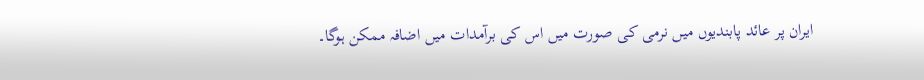ایران پر عائد پابندیوں میں نرمی کی صورت میں اس کی برآمدات میں اضافہ ممکن ہوگا۔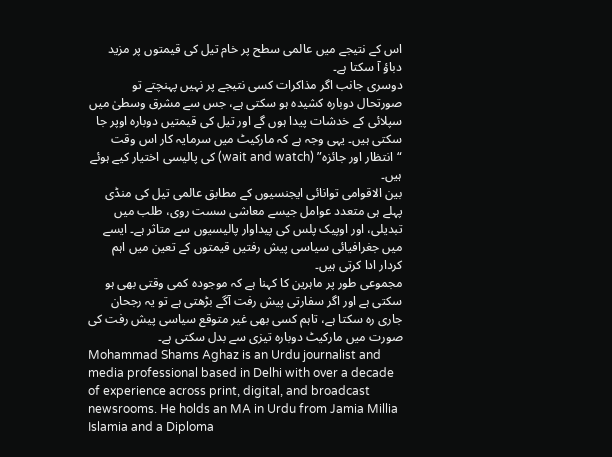اس کے نتیجے میں عالمی سطح پر خام تیل کی قیمتوں پر مزید دباؤ آ سکتا ہے۔
دوسری جانب اگر مذاکرات کسی نتیجے پر نہیں پہنچتے تو صورتحال دوبارہ کشیدہ ہو سکتی ہے، جس سے مشرق وسطیٰ میں سپلائی کے خدشات پیدا ہوں گے اور تیل کی قیمتیں دوبارہ اوپر جا سکتی ہیں۔ یہی وجہ ہے کہ مارکیٹ میں سرمایہ کار اس وقت “انتظار اور جائزہ” (wait and watch) کی پالیسی اختیار کیے ہوئے ہیں۔
بین الاقوامی توانائی ایجنسیوں کے مطابق عالمی تیل کی منڈی پہلے ہی متعدد عوامل جیسے معاشی سست روی، طلب میں تبدیلی، اور اوپیک پلس کی پیداوار پالیسیوں سے متاثر ہے۔ ایسے میں جغرافیائی سیاسی پیش رفتیں قیمتوں کے تعین میں اہم کردار ادا کرتی ہیں۔
مجموعی طور پر ماہرین کا کہنا ہے کہ موجودہ کمی وقتی بھی ہو سکتی ہے اور اگر سفارتی پیش رفت آگے بڑھتی ہے تو یہ رجحان جاری رہ سکتا ہے، تاہم کسی بھی غیر متوقع سیاسی پیش رفت کی صورت میں مارکیٹ دوبارہ تیزی سے بدل سکتی ہے۔
Mohammad Shams Aghaz is an Urdu journalist and media professional based in Delhi with over a decade of experience across print, digital, and broadcast newsrooms. He holds an MA in Urdu from Jamia Millia Islamia and a Diploma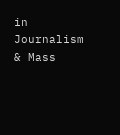in Journalism & Mass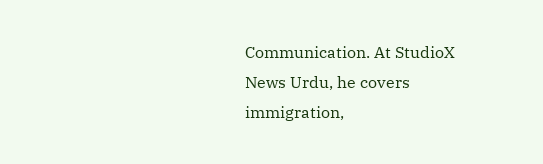Communication. At StudioX News Urdu, he covers immigration,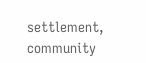settlement, community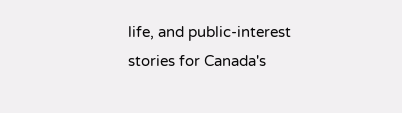life, and public-interest stories for Canada's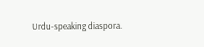Urdu-speaking diaspora.